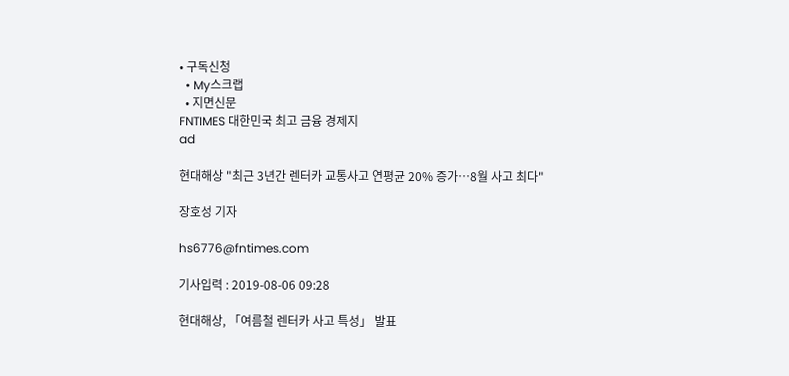• 구독신청
  • My스크랩
  • 지면신문
FNTIMES 대한민국 최고 금융 경제지
ad

현대해상 "최근 3년간 렌터카 교통사고 연평균 20% 증가…8월 사고 최다"

장호성 기자

hs6776@fntimes.com

기사입력 : 2019-08-06 09:28

현대해상, 「여름철 렌터카 사고 특성」 발표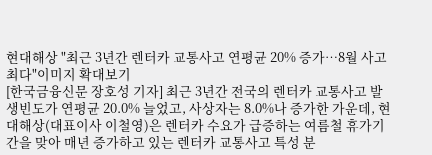현대해상 "최근 3년간 렌터카 교통사고 연평균 20% 증가…8월 사고 최다"이미지 확대보기
[한국금융신문 장호성 기자] 최근 3년간 전국의 렌터카 교통사고 발생빈도가 연평균 20.0% 늘었고, 사상자는 8.0%나 증가한 가운데, 현대해상(대표이사 이철영)은 렌터카 수요가 급증하는 여름철 휴가기간을 맞아 매년 증가하고 있는 렌터카 교통사고 특성 분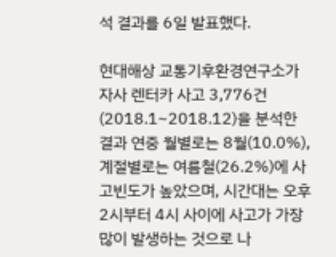석 결과를 6일 발표했다.

현대해상 교통기후환경연구소가 자사 렌터카 사고 3,776건(2018.1~2018.12)을 분석한 결과 연중 월별로는 8월(10.0%), 계절별로는 여름철(26.2%)에 사고빈도가 높았으며, 시간대는 오후 2시부터 4시 사이에 사고가 가장 많이 발생하는 것으로 나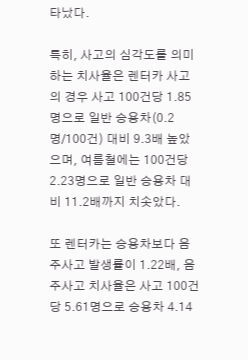타났다.

특히, 사고의 심각도를 의미하는 치사율은 렌터카 사고의 경우 사고 100건당 1.85명으로 일반 승용차(0.2명/100건) 대비 9.3배 높았으며, 여름철에는 100건당 2.23명으로 일반 승용차 대비 11.2배까지 치솟았다.

또 렌터카는 승용차보다 음주사고 발생률이 1.22배, 음주사고 치사율은 사고 100건당 5.61명으로 승용차 4.14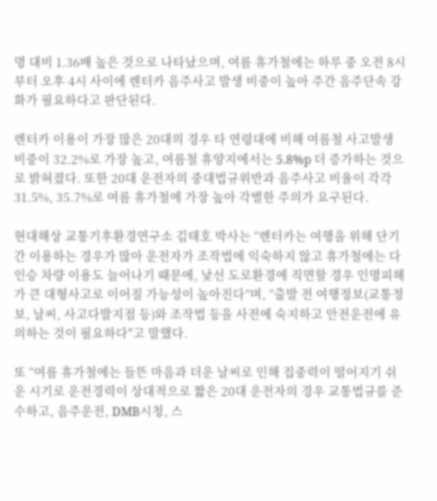명 대비 1.36배 높은 것으로 나타났으며, 여름 휴가철에는 하루 중 오전 8시부터 오후 4시 사이에 렌터카 음주사고 발생 비중이 높아 주간 음주단속 강화가 필요하다고 판단된다.

렌터카 이용이 가장 많은 20대의 경우 타 연령대에 비해 여름철 사고발생 비중이 32.2%로 가장 높고, 여름철 휴양지에서는 5.8%p 더 증가하는 것으로 밝혀졌다. 또한 20대 운전자의 중대법규위반과 음주사고 비율이 각각 31.5%, 35.7%로 여름 휴가철에 가장 높아 각별한 주의가 요구된다.

현대해상 교통기후환경연구소 김태호 박사는 “렌터카는 여행을 위해 단기간 이용하는 경우가 많아 운전자가 조작법에 익숙하지 않고 휴가철에는 다인승 차량 이용도 늘어나기 때문에, 낯선 도로환경에 직면할 경우 인명피해가 큰 대형사고로 이어질 가능성이 높아진다”며, “출발 전 여행정보(교통정보, 날씨, 사고다발지점 등)와 조작법 등을 사전에 숙지하고 안전운전에 유의하는 것이 필요하다"고 말했다.

또 “여름 휴가철에는 들뜬 마음과 더운 날씨로 인해 집중력이 떨어지기 쉬운 시기로 운전경력이 상대적으로 짧은 20대 운전자의 경우 교통법규를 준수하고, 음주운전, DMB시청, 스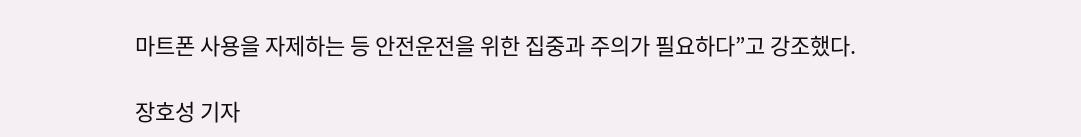마트폰 사용을 자제하는 등 안전운전을 위한 집중과 주의가 필요하다”고 강조했다.

장호성 기자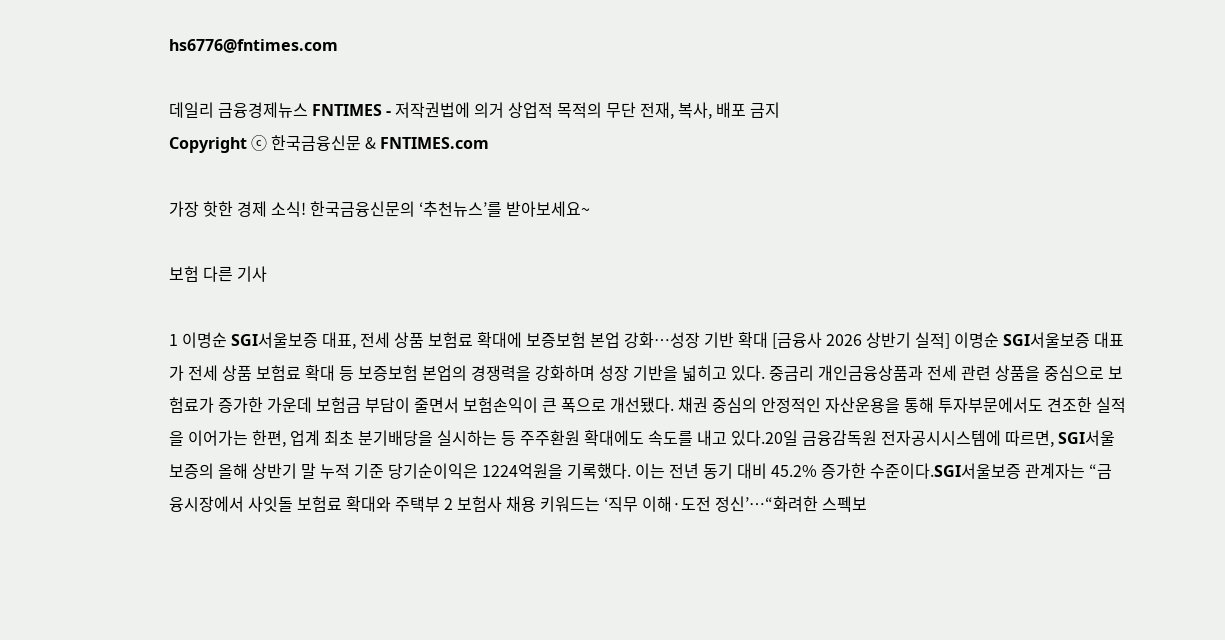hs6776@fntimes.com

데일리 금융경제뉴스 FNTIMES - 저작권법에 의거 상업적 목적의 무단 전재, 복사, 배포 금지
Copyright ⓒ 한국금융신문 & FNTIMES.com

가장 핫한 경제 소식! 한국금융신문의 ‘추천뉴스’를 받아보세요~

보험 다른 기사

1 이명순 SGI서울보증 대표, 전세 상품 보험료 확대에 보증보험 본업 강화…성장 기반 확대 [금융사 2026 상반기 실적] 이명순 SGI서울보증 대표가 전세 상품 보험료 확대 등 보증보험 본업의 경쟁력을 강화하며 성장 기반을 넓히고 있다. 중금리 개인금융상품과 전세 관련 상품을 중심으로 보험료가 증가한 가운데 보험금 부담이 줄면서 보험손익이 큰 폭으로 개선됐다. 채권 중심의 안정적인 자산운용을 통해 투자부문에서도 견조한 실적을 이어가는 한편, 업계 최초 분기배당을 실시하는 등 주주환원 확대에도 속도를 내고 있다.20일 금융감독원 전자공시시스템에 따르면, SGI서울보증의 올해 상반기 말 누적 기준 당기순이익은 1224억원을 기록했다. 이는 전년 동기 대비 45.2% 증가한 수준이다.SGI서울보증 관계자는 “금융시장에서 사잇돌 보험료 확대와 주택부 2 보험사 채용 키워드는 ‘직무 이해·도전 정신’…“화려한 스펙보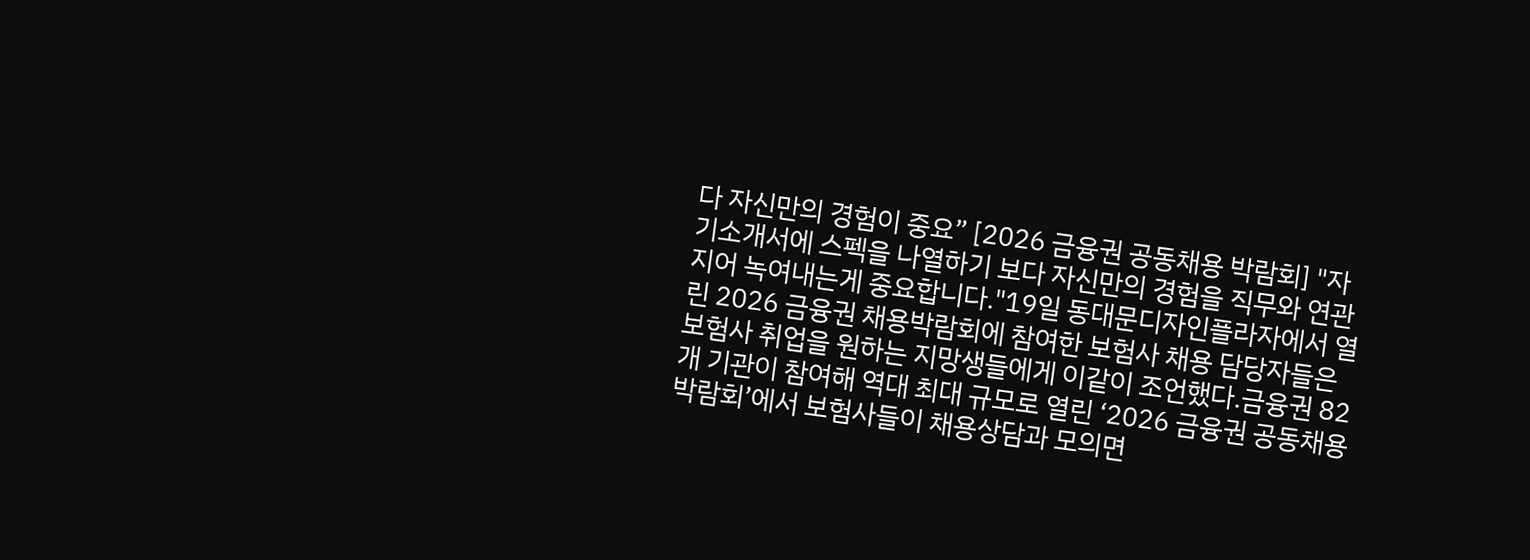다 자신만의 경험이 중요” [2026 금융권 공동채용 박람회] "자기소개서에 스펙을 나열하기 보다 자신만의 경험을 직무와 연관지어 녹여내는게 중요합니다."19일 동대문디자인플라자에서 열린 2026 금융권 채용박람회에 참여한 보험사 채용 담당자들은 보험사 취업을 원하는 지망생들에게 이같이 조언했다.금융권 82개 기관이 참여해 역대 최대 규모로 열린 ‘2026 금융권 공동채용 박람회’에서 보험사들이 채용상담과 모의면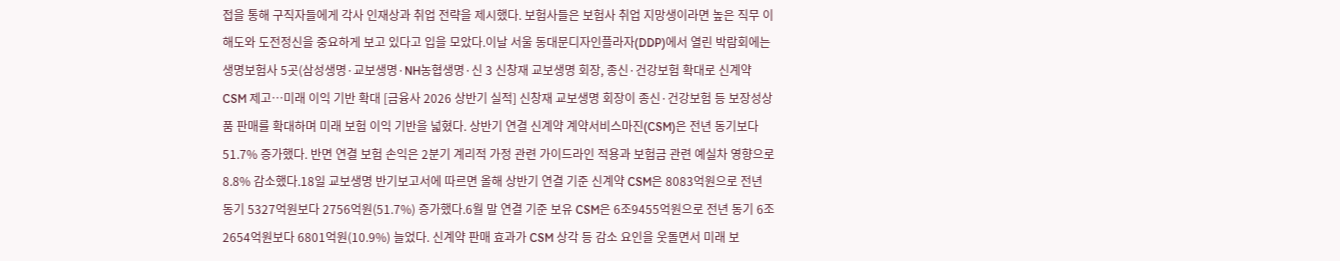접을 통해 구직자들에게 각사 인재상과 취업 전략을 제시했다. 보험사들은 보험사 취업 지망생이라면 높은 직무 이해도와 도전정신을 중요하게 보고 있다고 입을 모았다.이날 서울 동대문디자인플라자(DDP)에서 열린 박람회에는 생명보험사 5곳(삼성생명·교보생명·NH농협생명·신 3 신창재 교보생명 회장, 종신·건강보험 확대로 신계약 CSM 제고…미래 이익 기반 확대 [금융사 2026 상반기 실적] 신창재 교보생명 회장이 종신·건강보험 등 보장성상품 판매를 확대하며 미래 보험 이익 기반을 넓혔다. 상반기 연결 신계약 계약서비스마진(CSM)은 전년 동기보다 51.7% 증가했다. 반면 연결 보험 손익은 2분기 계리적 가정 관련 가이드라인 적용과 보험금 관련 예실차 영향으로 8.8% 감소했다.18일 교보생명 반기보고서에 따르면 올해 상반기 연결 기준 신계약 CSM은 8083억원으로 전년 동기 5327억원보다 2756억원(51.7%) 증가했다.6월 말 연결 기준 보유 CSM은 6조9455억원으로 전년 동기 6조2654억원보다 6801억원(10.9%) 늘었다. 신계약 판매 효과가 CSM 상각 등 감소 요인을 웃돌면서 미래 보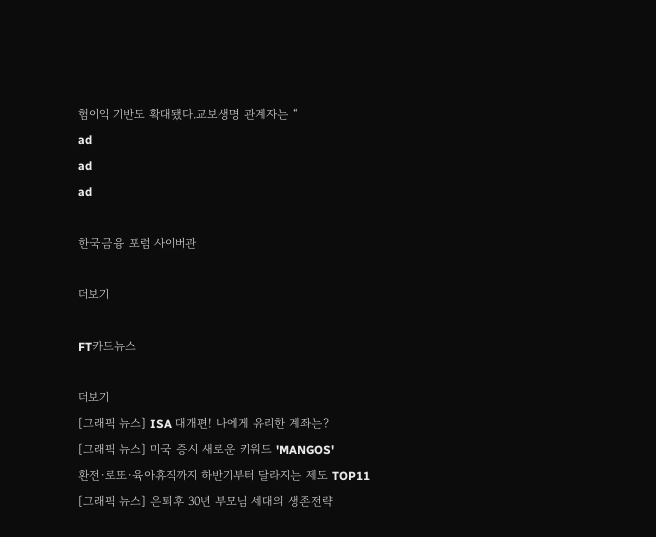험이익 기반도 확대됐다.교보생명 관계자는 “
ad
ad
ad

한국금융 포럼 사이버관

더보기

FT카드뉴스

더보기
[그래픽 뉴스] ISA 대개편! 나에게 유리한 계좌는?
[그래픽 뉴스] 미국 증시 새로운 키워드 'MANGOS'
환전·로또·육아휴직까지 하반기부터 달라지는 제도 TOP11
[그래픽 뉴스] 은퇴후 30년 부모님 세대의 생존전략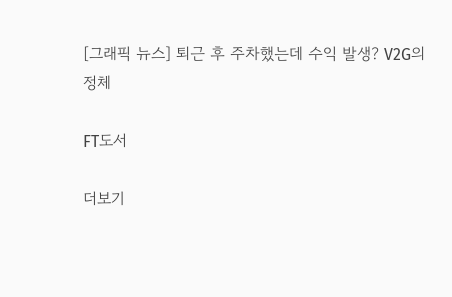[그래픽 뉴스] 퇴근 후 주차했는데 수익 발생? V2G의 정체

FT도서

더보기